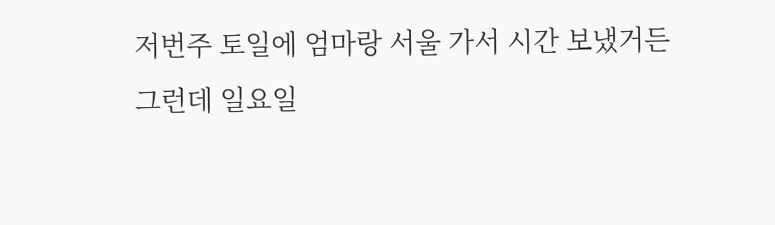저번주 토일에 엄마랑 서울 가서 시간 보냈거든
그런데 일요일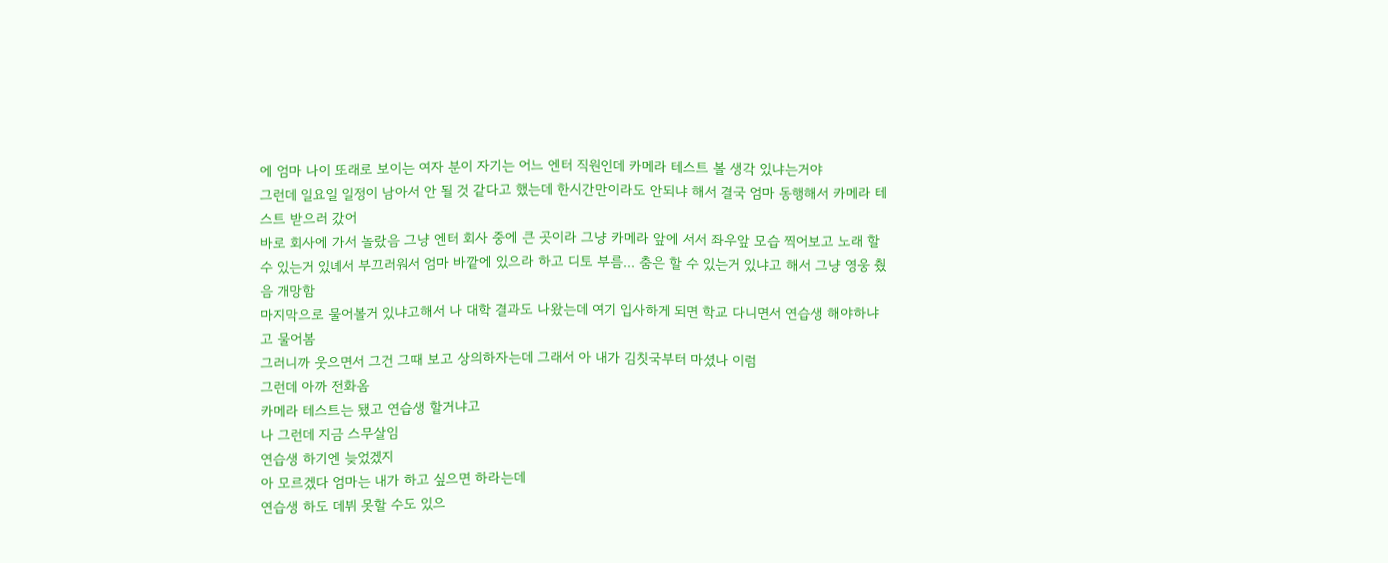에 엄마 나이 또래로 보이는 여자 분이 자기는 어느 엔터 직원인데 카메라 테스트 볼 생각 있냐는거야
그런데 일요일 일정이 남아서 안 될 것 같다고 했는데 한시간만이라도 안되냐 해서 결국 엄마 동행해서 카메라 테스트 받으러 갔어
바로 회사에 가서 놀랐음 그냥 엔터 회사 중에 큰 곳이라 그냥 카메라 앞에 서서 좌우앞 모습 찍어보고 노래 할 수 있는거 있녜서 부끄러워서 엄마 바깥에 있으라 하고 디토 부름... 춤은 할 수 있는거 있냐고 해서 그냥 영웅 췄음 개망함
마지막으로 물어볼거 있냐고해서 나 대학 결과도 나왔는데 여기 입사하게 되면 학교 다니면서 연습생 해야하냐고 물어봄
그러니까 웃으면서 그건 그때 보고 상의하자는데 그래서 아 내가 김칫국부터 마셨나 이럼
그런데 아까 전화옴
카메라 테스트는 됐고 연습생 할거냐고
나 그런데 지금 스무살임
연습생 하기엔 늦었겠지
아 모르겠다 엄마는 내가 하고 싶으면 하라는데
연습생 하도 데뷔 못할 수도 있으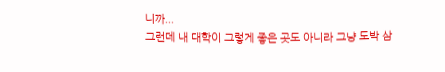니까...
그런데 내 대학이 그렇게 좋은 곳도 아니라 그냥 도박 삼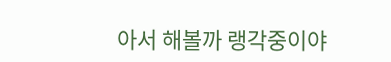아서 해볼까 랭각중이야